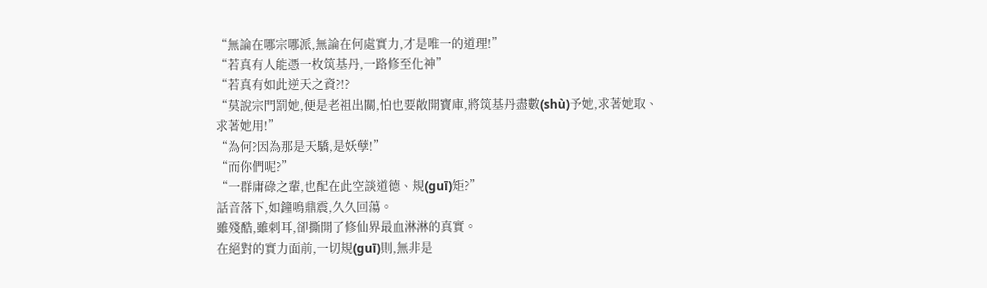“無論在哪宗哪派,無論在何處實力,才是唯一的道理!”
“若真有人能憑一枚筑基丹,一路修至化神”
“若真有如此逆天之資?!?
“莫說宗門罰她,便是老祖出關,怕也要敞開寶庫,將筑基丹盡數(shù)予她,求著她取、求著她用!”
“為何?因為那是天驕,是妖孽!”
“而你們呢?”
“一群庸碌之輩,也配在此空談道德、規(guī)矩?”
話音落下,如鐘鳴鼎震,久久回蕩。
雖殘酷,雖刺耳,卻撕開了修仙界最血淋淋的真實。
在絕對的實力面前,一切規(guī)則,無非是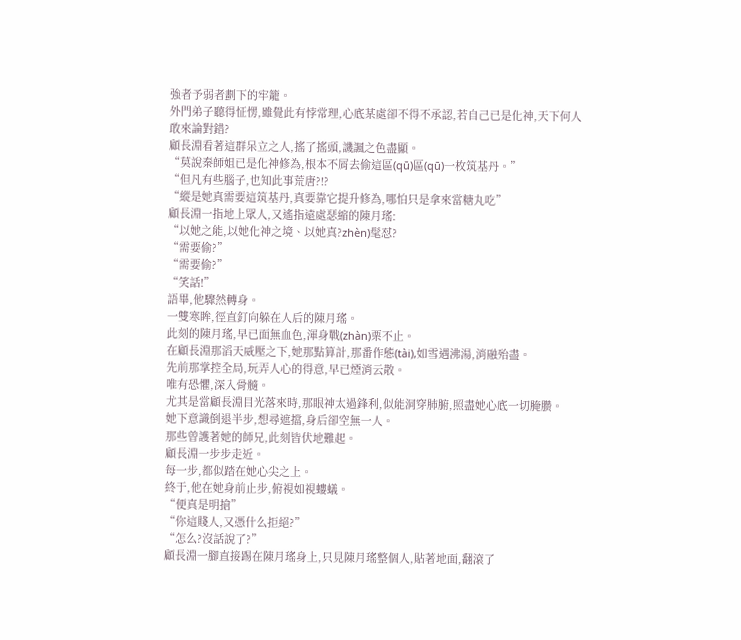強者予弱者劃下的牢籠。
外門弟子聽得怔愣,雖覺此有悖常理,心底某處卻不得不承認,若自己已是化神,天下何人敢來論對錯?
顧長淵看著這群呆立之人,搖了搖頭,譏諷之色盡顯。
“莫說秦師姐已是化神修為,根本不屑去偷這區(qū)區(qū)一枚筑基丹。”
“但凡有些腦子,也知此事荒唐?!?
“縱是她真需要這筑基丹,真要靠它提升修為,哪怕只是拿來當糖丸吃”
顧長淵一指地上眾人,又遙指遠處瑟縮的陳月瑤:
“以她之能,以她化神之境、以她真?zhèn)髦怼?
“需要偷?”
“需要偷?”
“笑話!”
語畢,他驟然轉身。
一雙寒眸,徑直釘向躲在人后的陳月瑤。
此刻的陳月瑤,早已面無血色,渾身戰(zhàn)栗不止。
在顧長淵那滔天威壓之下,她那點算計,那番作態(tài),如雪遇沸湯,消融殆盡。
先前那掌控全局,玩弄人心的得意,早已煙消云散。
唯有恐懼,深入骨髓。
尤其是當顧長淵目光落來時,那眼神太過鋒利,似能洞穿肺腑,照盡她心底一切腌臜。
她下意識倒退半步,想尋遮擋,身后卻空無一人。
那些曾護著她的師兄,此刻皆伏地難起。
顧長淵一步步走近。
每一步,都似踏在她心尖之上。
終于,他在她身前止步,俯視如視螻蟻。
“便真是明搶”
“你這賤人,又憑什么拒絕?”
“怎么?沒話說了?”
顧長淵一腳直接踢在陳月瑤身上,只見陳月瑤整個人,貼著地面,翻滾了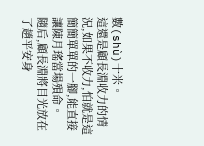數(shù)十米。
這還是顧長淵收力的情況,如果不收力,怕就是這簡簡單單的一腳,能直接讓陳月瑤當場殞命。
隨后,顧長淵將目光放在了趙平安身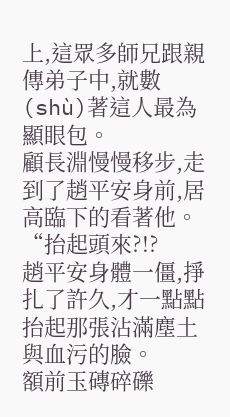上,這眾多師兄跟親傳弟子中,就數(shù)著這人最為顯眼包。
顧長淵慢慢移步,走到了趙平安身前,居高臨下的看著他。
“抬起頭來?!?
趙平安身體一僵,掙扎了許久,才一點點抬起那張沾滿塵土與血污的臉。
額前玉磚碎礫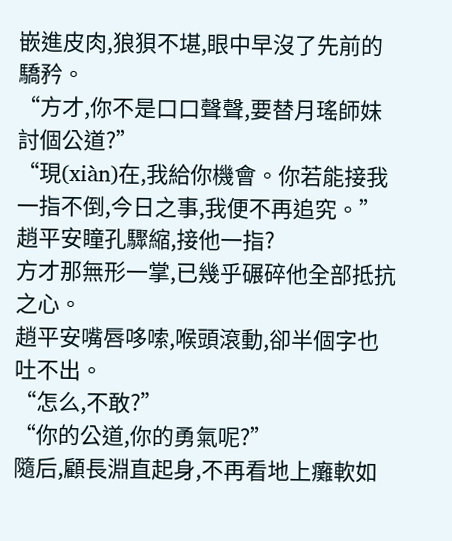嵌進皮肉,狼狽不堪,眼中早沒了先前的驕矜。
“方才,你不是口口聲聲,要替月瑤師妹討個公道?”
“現(xiàn)在,我給你機會。你若能接我一指不倒,今日之事,我便不再追究。”
趙平安瞳孔驟縮,接他一指?
方才那無形一掌,已幾乎碾碎他全部抵抗之心。
趙平安嘴唇哆嗦,喉頭滾動,卻半個字也吐不出。
“怎么,不敢?”
“你的公道,你的勇氣呢?”
隨后,顧長淵直起身,不再看地上癱軟如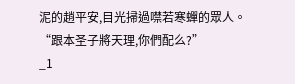泥的趙平安,目光掃過噤若寒蟬的眾人。
“跟本圣子將天理,你們配么?”
_1